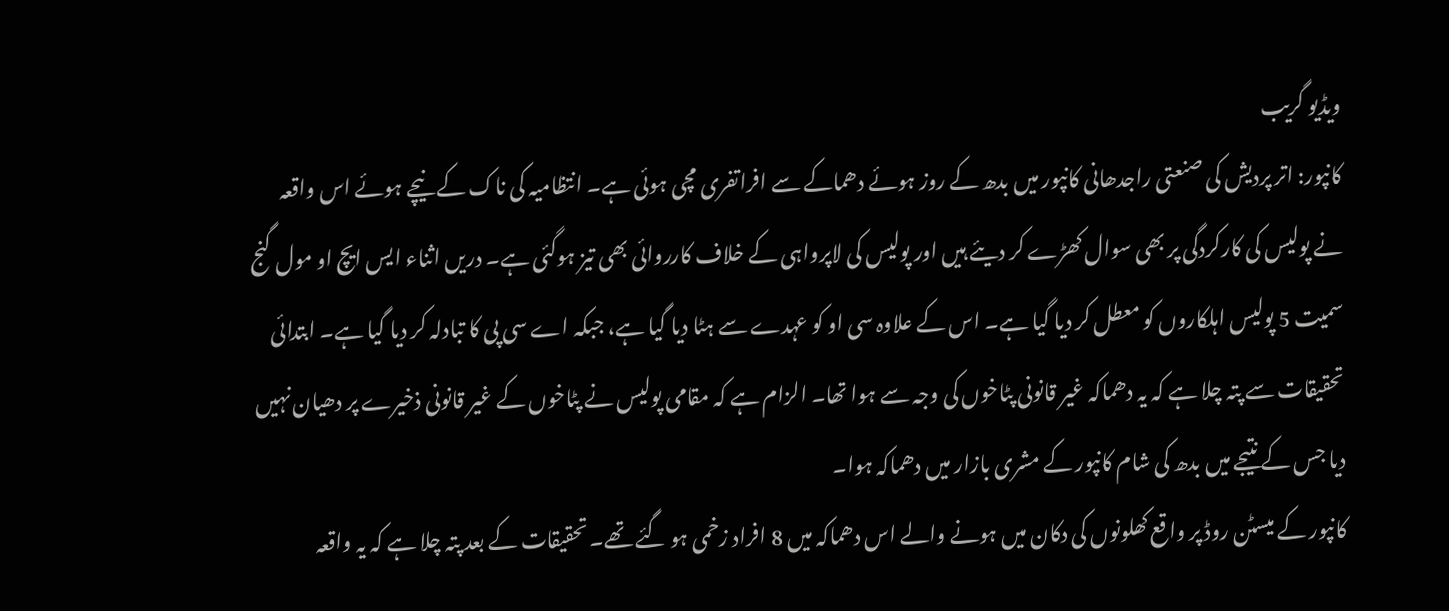ویڈیو گریب
کانپور: اتر پردیش کی صنعتی راجدھانی کانپور میں بدھ کے روز ہوئے دھماکے سے افراتفری مچی ہوئی ہے۔ انتظامیہ کی ناک کے نیچے ہوئے اس واقعہ نے پولیس کی کارکردگی پر بھی سوال کھڑے کر دیئے ہیں اور پولیس کی لاپرواہی کے خلاف کارروائی بھی تیز ہوگئی ہے۔ دریں اثناء ایس ایچ او مول گنج سمیت 5 پولیس اہلکاروں کو معطل کر دیا گیا ہے۔ اس کے علاوہ سی او کو عہدے سے ہٹا دیا گیا ہے، جبکہ اے سی پی کا تبادلہ کر دیا گیا ہے۔ ابتدائی تحقیقات سے پتہ چلا ہے کہ یہ دھماکہ غیر قانونی پٹاخوں کی وجہ سے ہوا تھا۔ الزام ہے کہ مقامی پولیس نے پٹاخوں کے غیر قانونی ذخیرے پر دھیان نہیں دیا جس کے نتیجے میں بدھ کی شام کانپور کے مشری بازار میں دھماکہ ہوا۔
کانپور کے میسٹن روڈ پر واقع کھلونوں کی دکان میں ہونے والے اس دھماکہ میں 8 افراد زخمی ہو گئے تھے۔ تحقیقات کے بعد پتہ چلا ہے کہ یہ واقعہ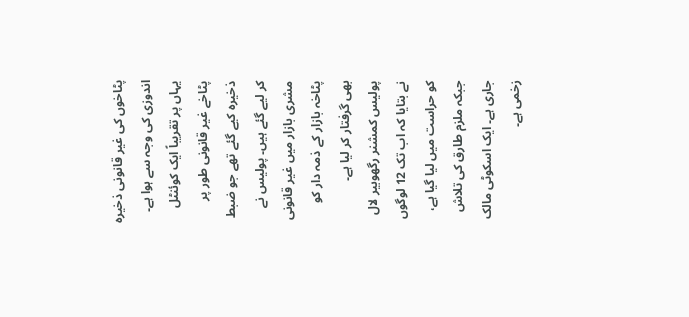پٹاخوں کی غیر قانونی ذخیرہ اندوزی کی وجہ سے ہوا ہے۔ یہاں پر تقریباً ایک کوئنٹل پٹاخے غیر قانونی طور پر ذخیرہ کیے گئے تھے جو ضبط کر لیے گئے ہیں۔ پولیس نے مشری بازار میں غیر قانونی پٹاخہ بازار کے ذمہ دار کو بھی گرفتار کر لیا ہے۔
پولیس کمشنر رگھوبیر لال نے بتایا کہ اب تک 12 لوگوں کو حراست میں لیا گیا ہے، جبکہ ملزم طارق کی تلاش جاری ہے۔ ایک اسکوٹی مالک زخمی ہے۔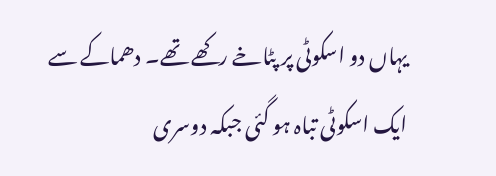یہاں دو اسکوٹی پر پٹاخے رکھے تھے۔ دھماکے سے ایک اسکوٹی تباہ ہو گئی جبکہ دوسری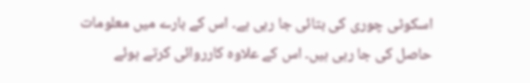اسکوٹی چوری کی بتائی جا رہی ہے۔ اس کے بارے میں معلومات حاصل کی جا رہی ہیں۔ اس کے علاوہ کارروائی کرتے ہوئے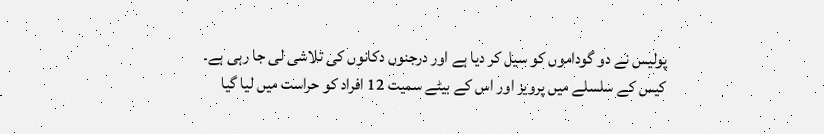پولیس نے دو گوداموں کو سیل کر دیا ہے اور درجنوں دکانوں کی تلاشی لی جا رہی ہے۔
کیس کے سلسلے میں پرویز اور اس کے بیٹے سمیت 12 افراد کو حراست میں لیا گیا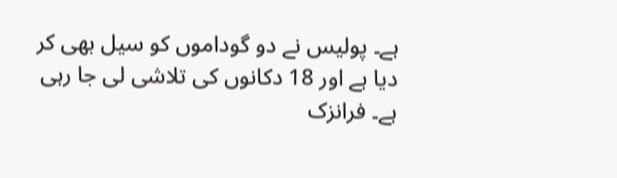ہے۔ پولیس نے دو گوداموں کو سیل بھی کر دیا ہے اور 18 دکانوں کی تلاشی لی جا رہی ہے۔ فرانزک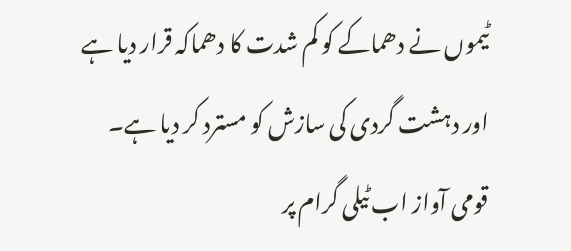ٹیموں نے دھماکے کو کم شدت کا دھماکہ قرار دیا ہے اور دہشت گردی کی سازش کو مسترد کر دیا ہے۔
قومی آواز اب ٹیلی گرام پر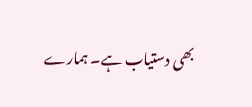بھی دستیاب ہے۔ ہمارے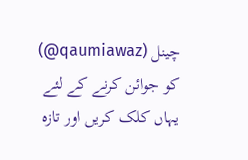چینل (qaumiawaz@) کو جوائن کرنے کے لئے یہاں کلک کریں اور تازہ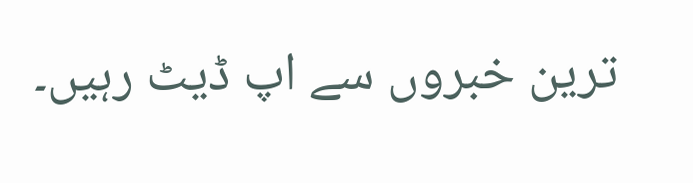ترین خبروں سے اپ ڈیٹ رہیں۔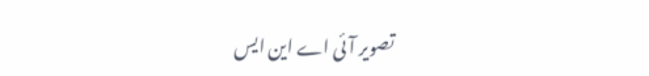تصویر آئی اے این ایس